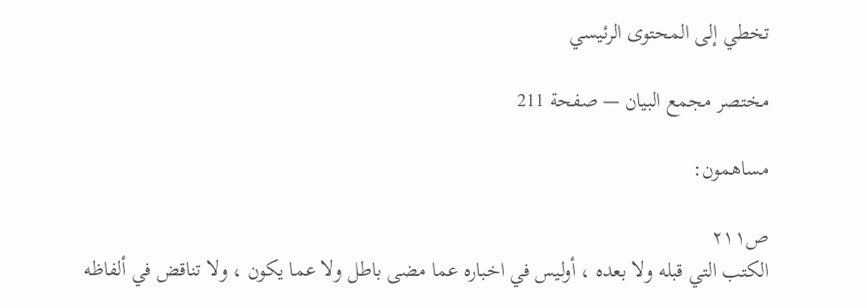تخطي إلى المحتوى الرئيسي

مختصر مجمع البيان — صفحة 211

مساهمون:

ص٢١١
الكتب التي قبله ولا بعده ، أوليس في اخباره عما مضى باطل ولا عما يكون ، ولا تناقض في ألفاظه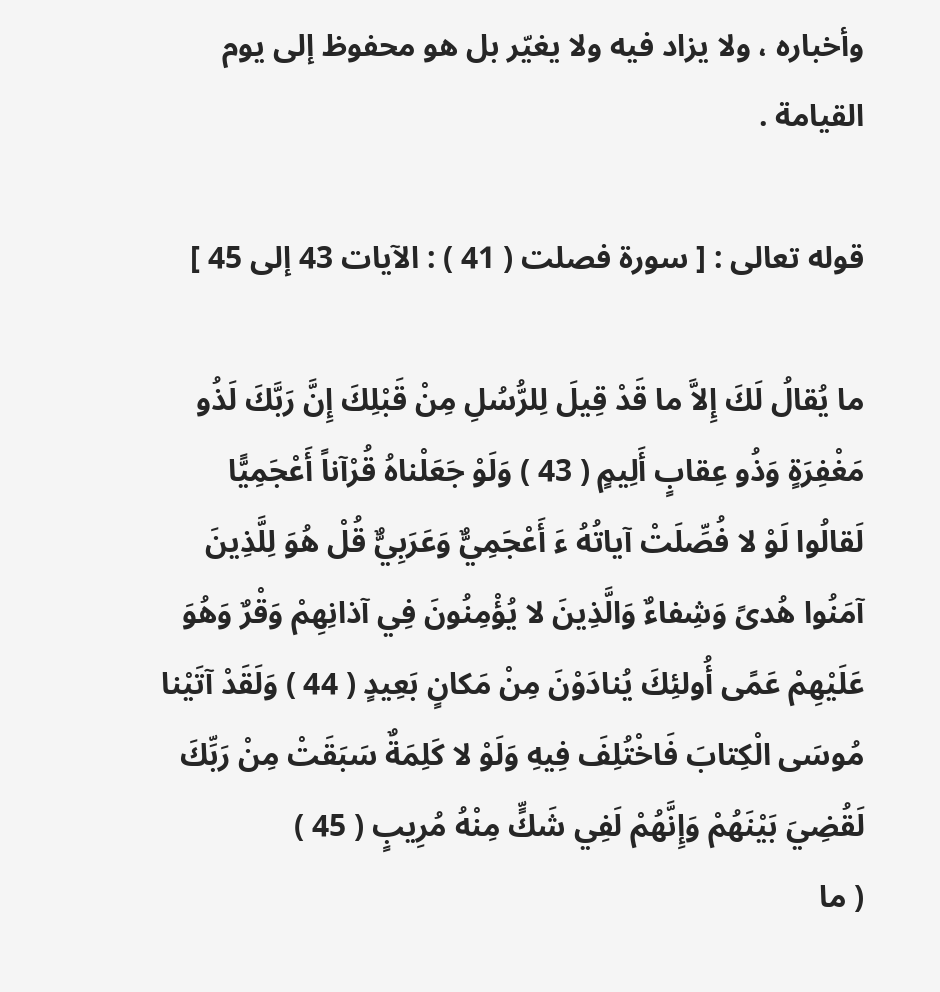وأخباره ، ولا يزاد فيه ولا يغيّر بل هو محفوظ إلى يوم القيامة .

قوله تعالى : [ سورة فصلت ( 41 ) : الآيات 43 إلى 45 ]

ما يُقالُ لَكَ إِلاَّ ما قَدْ قِيلَ لِلرُّسُلِ مِنْ قَبْلِكَ إِنَّ رَبَّكَ لَذُو مَغْفِرَةٍ وَذُو عِقابٍ أَلِيمٍ ( 43 ) وَلَوْ جَعَلْناهُ قُرْآناً أَعْجَمِيًّا لَقالُوا لَوْ لا فُصِّلَتْ آياتُهُ ءَ أَعْجَمِيٌّ وَعَرَبِيٌّ قُلْ هُوَ لِلَّذِينَ آمَنُوا هُدىً وَشِفاءٌ وَالَّذِينَ لا يُؤْمِنُونَ فِي آذانِهِمْ وَقْرٌ وَهُوَ عَلَيْهِمْ عَمًى أُولئِكَ يُنادَوْنَ مِنْ مَكانٍ بَعِيدٍ ( 44 ) وَلَقَدْ آتَيْنا مُوسَى الْكِتابَ فَاخْتُلِفَ فِيهِ وَلَوْ لا كَلِمَةٌ سَبَقَتْ مِنْ رَبِّكَ لَقُضِيَ بَيْنَهُمْ وَإِنَّهُمْ لَفِي شَكٍّ مِنْهُ مُرِيبٍ ( 45 )
( ما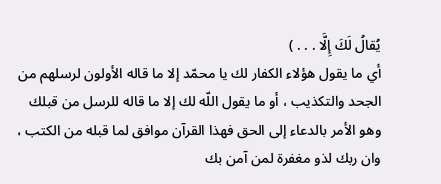يُقالُ لَكَ إِلَّا . . . )
أي ما يقول هؤلاء الكفار لك يا محمّد إلا ما قاله الأولون لرسلهم من الجحد والتكذيب ، أو ما يقول اللّه لك إلا ما قاله للرسل من قبلك وهو الأمر بالدعاء إلى الحق فهذا القرآن موافق لما قبله من الكتب ، وان ربك لذو مغفرة لمن آمن بك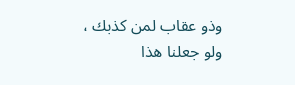وذو عقاب لمن كذبك ، ولو جعلنا هذا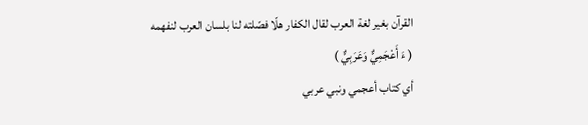القرآن بغير لغة العرب لقال الكفار هلّا فصّلته لنا بلسان العرب لنفهمه
( ءَ أَعْجَمِيٌّ وَعَرَبِيٌّ )
أي كتاب أعجمي ونبي عربي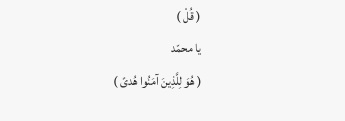( قُلْ )
يا محمّد
( هُوَ لِلَّذِينَ آمَنُوا هُدىً )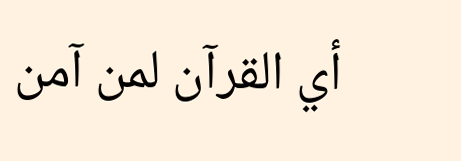أي القرآن لمن آمن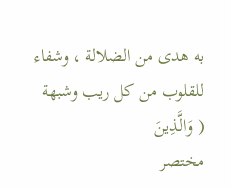به هدى من الضلالة ، وشفاء للقلوب من كل ريب وشبهة
( وَالَّذِينَ
مختصر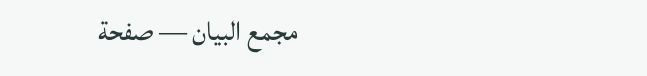مجمع البيان — صفحة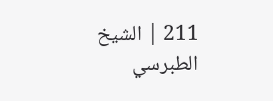211 | الشيخ الطبرسي